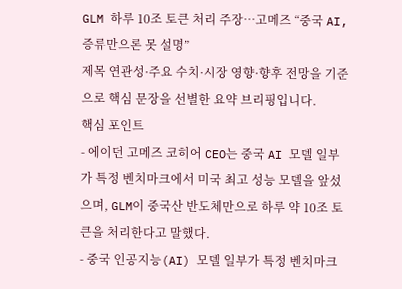GLM 하루 10조 토큰 처리 주장…고메즈 “중국 AI, 증류만으론 못 설명”
제목 연관성·주요 수치·시장 영향·향후 전망을 기준으로 핵심 문장을 선별한 요약 브리핑입니다.
핵심 포인트
- 에이던 고메즈 코히어 CEO는 중국 AI 모델 일부가 특정 벤치마크에서 미국 최고 성능 모델을 앞섰으며, GLM이 중국산 반도체만으로 하루 약 10조 토큰을 처리한다고 말했다.
- 중국 인공지능(AI) 모델 일부가 특정 벤치마크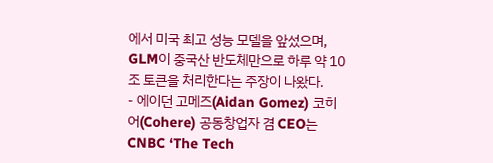에서 미국 최고 성능 모델을 앞섰으며, GLM이 중국산 반도체만으로 하루 약 10조 토큰을 처리한다는 주장이 나왔다.
- 에이던 고메즈(Aidan Gomez) 코히어(Cohere) 공동창업자 겸 CEO는 CNBC ‘The Tech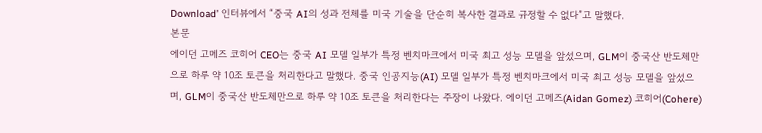Download’ 인터뷰에서 “중국 AI의 성과 전체를 미국 기술을 단순히 복사한 결과로 규정할 수 없다”고 말했다.
본문
에이던 고메즈 코히어 CEO는 중국 AI 모델 일부가 특정 벤치마크에서 미국 최고 성능 모델을 앞섰으며, GLM이 중국산 반도체만으로 하루 약 10조 토큰을 처리한다고 말했다. 중국 인공지능(AI) 모델 일부가 특정 벤치마크에서 미국 최고 성능 모델을 앞섰으며, GLM이 중국산 반도체만으로 하루 약 10조 토큰을 처리한다는 주장이 나왔다. 에이던 고메즈(Aidan Gomez) 코히어(Cohere)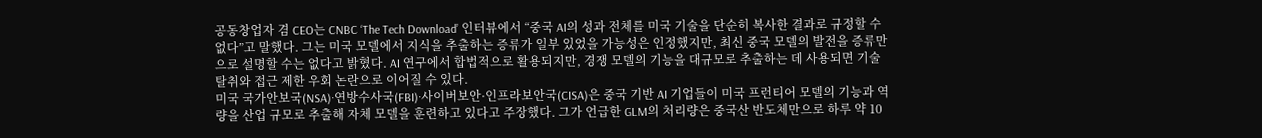공동창업자 겸 CEO는 CNBC ‘The Tech Download’ 인터뷰에서 “중국 AI의 성과 전체를 미국 기술을 단순히 복사한 결과로 규정할 수 없다”고 말했다. 그는 미국 모델에서 지식을 추출하는 증류가 일부 있었을 가능성은 인정했지만, 최신 중국 모델의 발전을 증류만으로 설명할 수는 없다고 밝혔다. AI 연구에서 합법적으로 활용되지만, 경쟁 모델의 기능을 대규모로 추출하는 데 사용되면 기술 탈취와 접근 제한 우회 논란으로 이어질 수 있다.
미국 국가안보국(NSA)·연방수사국(FBI)·사이버보안·인프라보안국(CISA)은 중국 기반 AI 기업들이 미국 프런티어 모델의 기능과 역량을 산업 규모로 추출해 자체 모델을 훈련하고 있다고 주장했다. 그가 언급한 GLM의 처리량은 중국산 반도체만으로 하루 약 10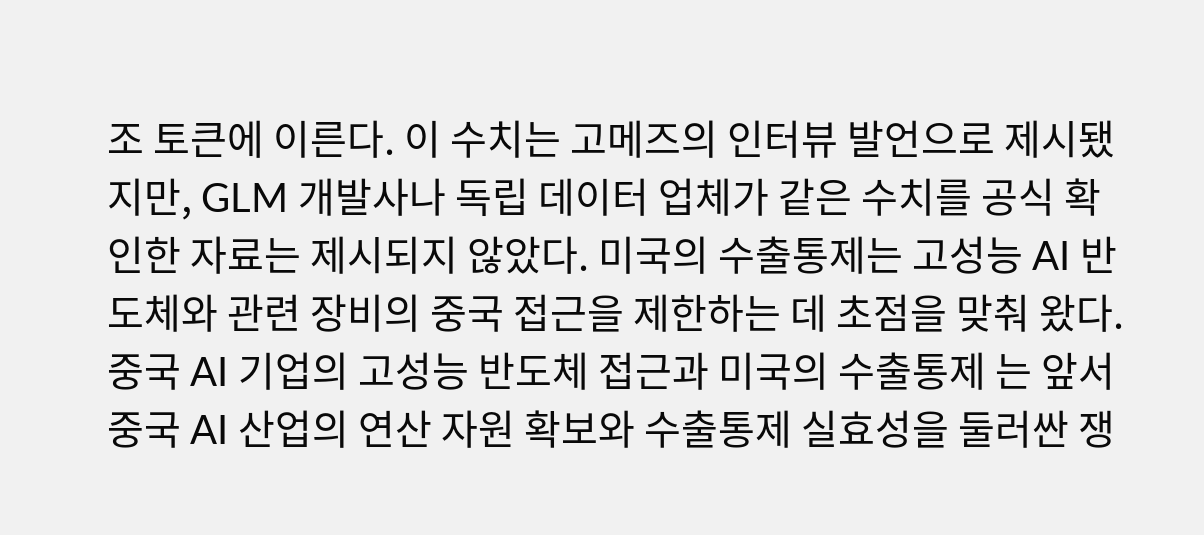조 토큰에 이른다. 이 수치는 고메즈의 인터뷰 발언으로 제시됐지만, GLM 개발사나 독립 데이터 업체가 같은 수치를 공식 확인한 자료는 제시되지 않았다. 미국의 수출통제는 고성능 AI 반도체와 관련 장비의 중국 접근을 제한하는 데 초점을 맞춰 왔다. 중국 AI 기업의 고성능 반도체 접근과 미국의 수출통제 는 앞서 중국 AI 산업의 연산 자원 확보와 수출통제 실효성을 둘러싼 쟁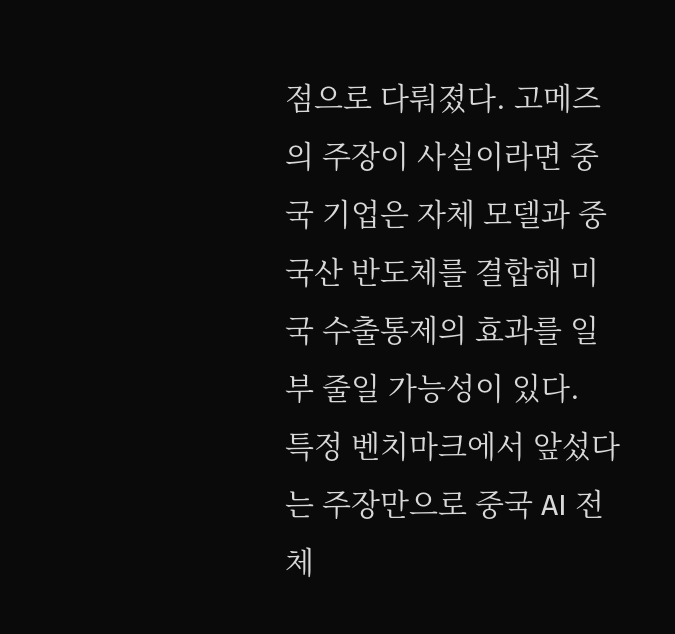점으로 다뤄졌다. 고메즈의 주장이 사실이라면 중국 기업은 자체 모델과 중국산 반도체를 결합해 미국 수출통제의 효과를 일부 줄일 가능성이 있다.
특정 벤치마크에서 앞섰다는 주장만으로 중국 AI 전체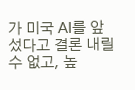가 미국 AI를 앞섰다고 결론 내릴 수 없고, 높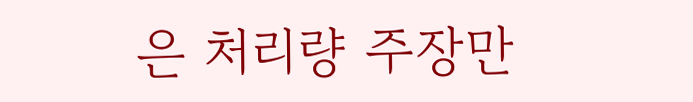은 처리량 주장만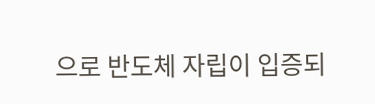으로 반도체 자립이 입증되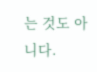는 것도 아니다.